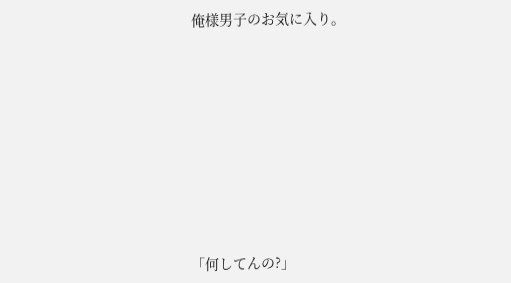俺様男子のお気に入り。










「何してんの?」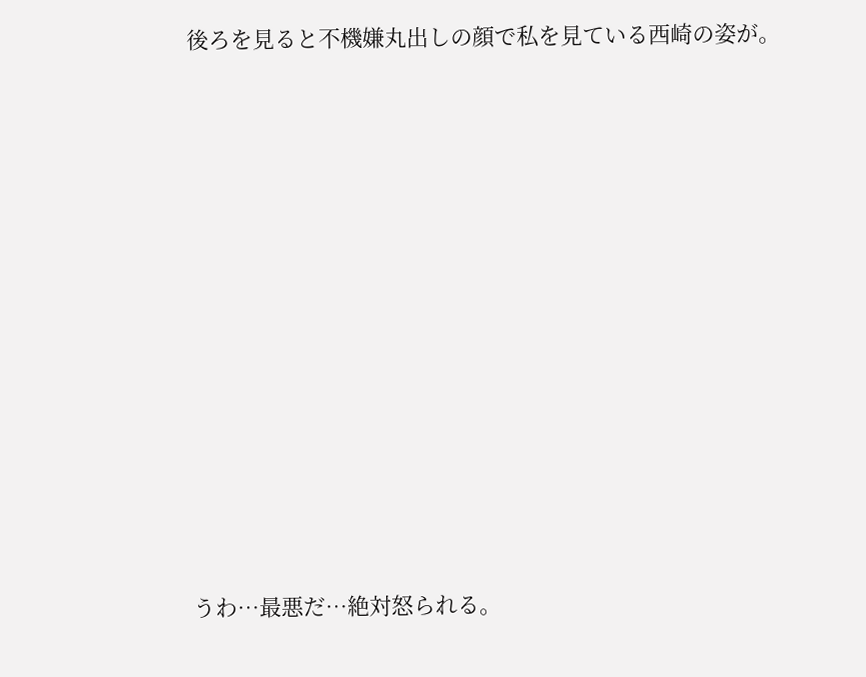後ろを見ると不機嫌丸出しの顔で私を見ている西崎の姿が。













うわ…最悪だ…絶対怒られる。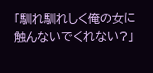「馴れ馴れしく俺の女に触んないでくれない?」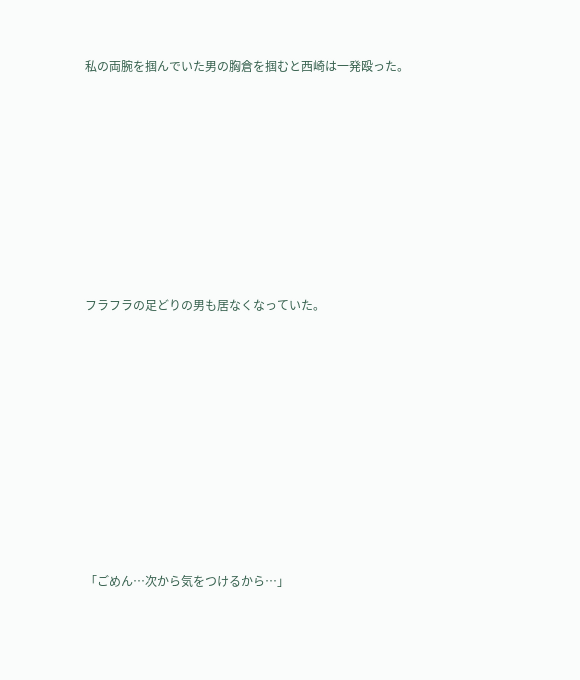私の両腕を掴んでいた男の胸倉を掴むと西崎は一発殴った。












フラフラの足どりの男も居なくなっていた。














「ごめん…次から気をつけるから…」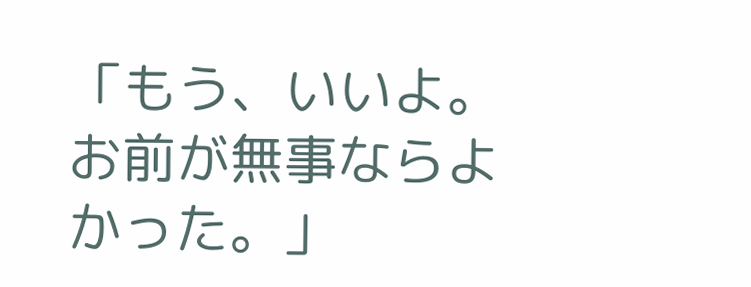「もう、いいよ。お前が無事ならよかった。」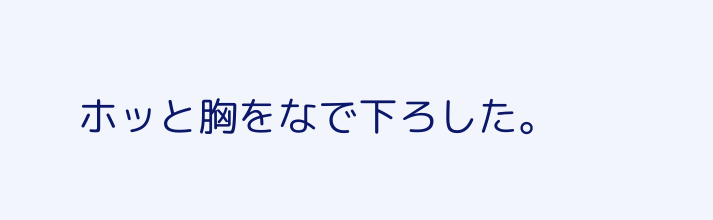ホッと胸をなで下ろした。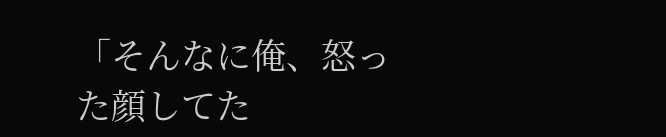「そんなに俺、怒った顔してた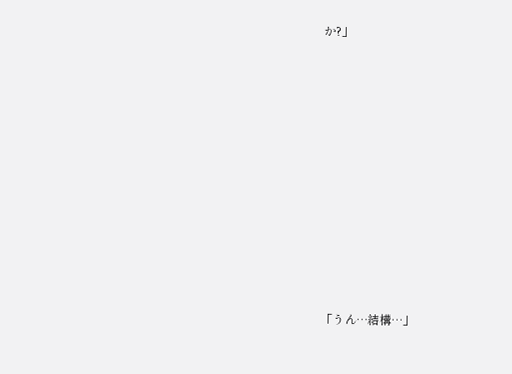か?」












「うん…結構…」